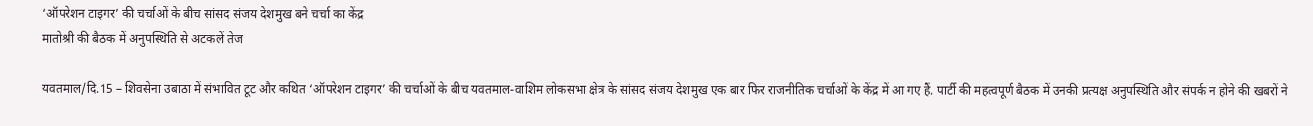‘ऑपरेशन टाइगर’ की चर्चाओं के बीच सांसद संजय देशमुख बने चर्चा का केंद्र
मातोश्री की बैठक में अनुपस्थिति से अटकलें तेज

यवतमाल/दि.15 – शिवसेना उबाठा में संभावित टूट और कथित ‘ऑपरेशन टाइगर’ की चर्चाओं के बीच यवतमाल-वाशिम लोकसभा क्षेत्र के सांसद संजय देशमुख एक बार फिर राजनीतिक चर्चाओं के केंद्र में आ गए हैं. पार्टी की महत्वपूर्ण बैठक में उनकी प्रत्यक्ष अनुपस्थिति और संपर्क न होने की खबरों ने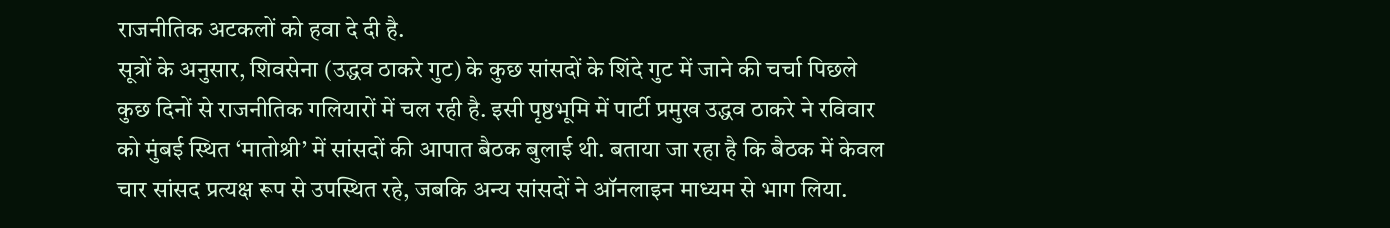राजनीतिक अटकलों को हवा दे दी है.
सूत्रों के अनुसार, शिवसेना (उद्धव ठाकरे गुट) के कुछ सांसदों के शिंदे गुट में जाने की चर्चा पिछले कुछ दिनों से राजनीतिक गलियारों में चल रही है. इसी पृष्ठभूमि में पार्टी प्रमुख उद्धव ठाकरे ने रविवार को मुंबई स्थित ‘मातोश्री’ में सांसदों की आपात बैठक बुलाई थी. बताया जा रहा है कि बैठक में केवल चार सांसद प्रत्यक्ष रूप से उपस्थित रहे, जबकि अन्य सांसदों ने ऑनलाइन माध्यम से भाग लिया.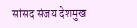सांसद संजय देशमुख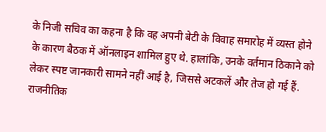के निजी सचिव का कहना है कि वह अपनी बेटी के विवाह समारोह में व्यस्त होने के कारण बैठक में ऑनलाइन शामिल हुए थे. हालांकि, उनके वर्तमान ठिकाने को लेकर स्पष्ट जानकारी सामने नहीं आई है, जिससे अटकलें और तेज हो गई हैं. राजनीतिक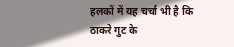हलकों में यह चर्चा भी है कि ठाकरे गुट के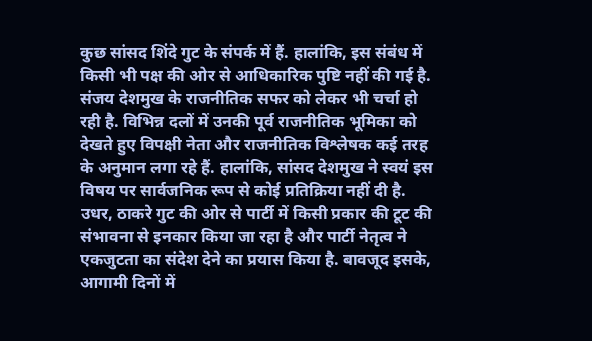कुछ सांसद शिंदे गुट के संपर्क में हैं. हालांकि, इस संबंध में किसी भी पक्ष की ओर से आधिकारिक पुष्टि नहीं की गई है.
संजय देशमुख के राजनीतिक सफर को लेकर भी चर्चा हो रही है. विभिन्न दलों में उनकी पूर्व राजनीतिक भूमिका को देखते हुए विपक्षी नेता और राजनीतिक विश्लेषक कई तरह के अनुमान लगा रहे हैं. हालांकि, सांसद देशमुख ने स्वयं इस विषय पर सार्वजनिक रूप से कोई प्रतिक्रिया नहीं दी है. उधर, ठाकरे गुट की ओर से पार्टी में किसी प्रकार की टूट की संभावना से इनकार किया जा रहा है और पार्टी नेतृत्व ने एकजुटता का संदेश देने का प्रयास किया है. बावजूद इसके, आगामी दिनों में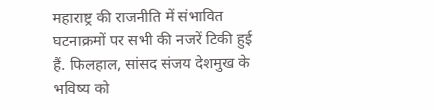महाराष्ट्र की राजनीति में संभावित घटनाक्रमों पर सभी की नजरें टिकी हुई हैं. फिलहाल, सांसद संजय देशमुख के भविष्य को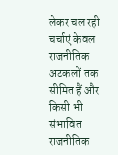लेकर चल रही चर्चाएं केवल राजनीतिक अटकलों तक सीमित हैं और किसी भी संभावित राजनीतिक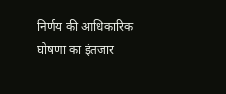निर्णय की आधिकारिक घोषणा का इंतजार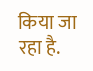किया जा रहा है.